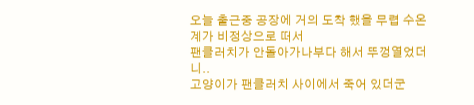오늘 출근중 공장에 거의 도착 했을 무렵 수온계가 비정상으로 떠서
팬클러치가 안돌아가나부다 해서 뚜껑열었더니..
고양이가 팬클러치 사이에서 죽어 있더군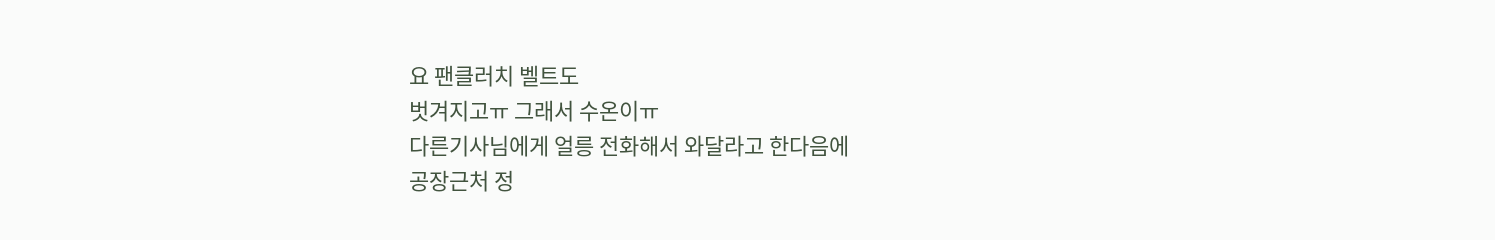요 팬클러치 벨트도
벗겨지고ㅠ 그래서 수온이ㅠ
다른기사님에게 얼릉 전화해서 와달라고 한다음에
공장근처 정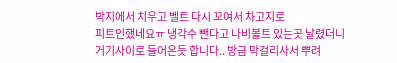박지에서 치우고 벨트 다시 꼬여서 차고지로
피트인했네요ㅠ 냉각수 뺀다고 나비볼트 있는곳 날렸더니
거기사이로 들어온듯 합니다.. 방금 막걸리사서 뿌려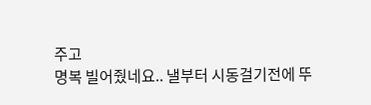주고
명복 빌어줬네요.. 낼부터 시동걸기전에 뚜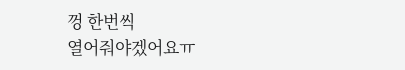껑 한번씩
열어줘야겠어요ㅠ